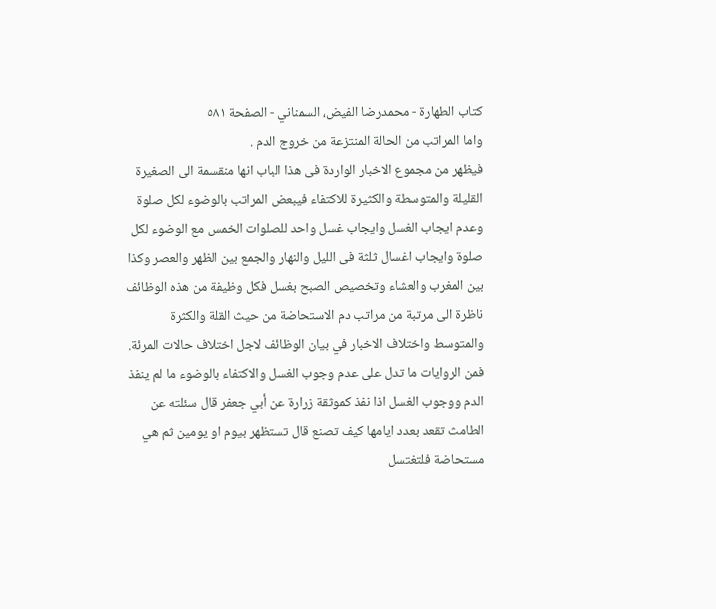كتاب الطهارة - محمدرضا الفيض، السمناني - الصفحة ٥٨١
واما المراتب من الحالة المنتزعة من خروج الدم .
فيظهر من مجموع الاخبار الواردة فى هذا الباب انها منقسمة الى الصغيرة القليلة والمتوسطة والكثيرة للاكتفاء فيبعض المراتب بالوضوء لكل صلوة وعدم ايجاب الغسل وايجاب غسل واحد للصلوات الخمس مع الوضوء لكل صلوة وايجاب اغسال ثلثة فى الليل والنهار والجمع بين الظهر والعصر وكذا بين المغرب والعشاء وتخصيص الصبح بغسل فكل وظيفة من هذه الوظائف ناظرة الى مرتبة من مراتب دم الاستحاضة من حيث القلة والكثرة والمتوسط واختلاف الاخبار في بيان الوظائف لاجل اختلاف حالات المرئة.
فمن الروايات ما تدل على عدم وجوب الغسل والاكتفاء بالوضوء ما لم ينفذ الدم ووجوب الغسل اذا نفذ كموثقة زرارة عن أبي جعفر قال سئلته عن الطامث تقعد بعدد ايامها كيف تصنع قال تستظهر بيوم او يومين ثم هي مستحاضة فلتغتسل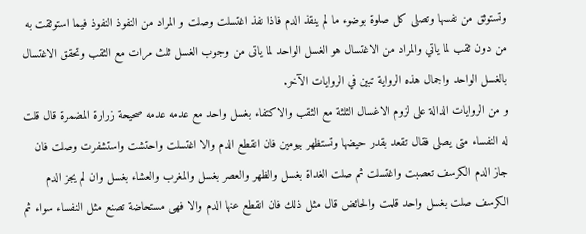وتستوثق من نفسها وتصلى كل صلوة بوضوء ما لم ينقذ الدم فاذا نفذ اغتسلت وصلت و المراد من النفوذ النفوذ فيما استوثقت به من دون ثقب لما ياتي والمراد من الاغتسال هو الغسل الواحد لما ياتى من وجوب الغسل ثلث مرات مع الثقب وتحقق الاغتسال بالغسل الواحد واجمال هذه الرواية تبين في الروايات الآخر.
و من الروايات الدالة على لزوم الاغسال الثلثة مع الثقب والاكتفاء بغسل واحد مع عدمه عدمه صحيحة زرارة المضمرة قال قلت له النفساء متى يصلى فقال تقعد بقدر حيضها وتستظهر بيومين فان انقطع الدم والا اغتسلت واحتشت واستشفرت وصلت فان جاز الدم الكرسف تعصبت واغتسلت ثم صلت الغداة بغسل والظهر والعصر بغسل والمغرب والعشاء بغسل وان لم يجز الدم الكرسف صلت بغسل واحد قلمت والحائض قال مثل ذلك فان انقطع عنها الدم والا فهى مستحاضة تصنع مثل النفساء سواء ثم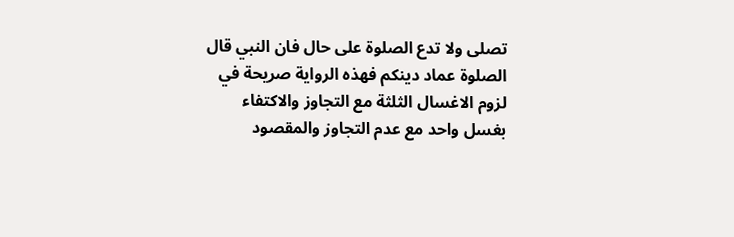تصلى ولا تدع الصلوة على حال فان النبي قال الصلوة عماد دينكم فهذه الرواية صريحة في لزوم الاغسال الثلثة مع التجاوز والاكتفاء بغسل واحد مع عدم التجاوز والمقصود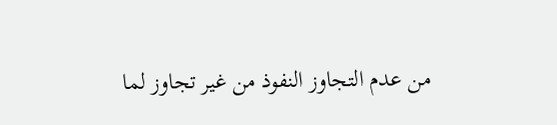من عدم التجاوز النفوذ من غير تجاوز لما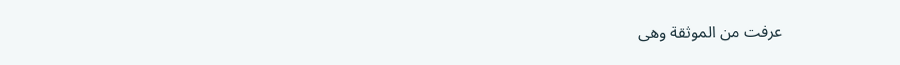عرفت من الموثقة وهى